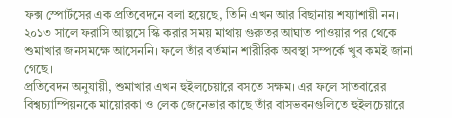ফক্স স্পোর্টসের এক প্রতিবেদনে বলা হয়েছে, তিনি এখন আর বিছানায় শয্যাশায়ী নন। ২০১৩ সালে ফরাসি আল্পসে স্কি করার সময় মাথায় গুরুতর আঘাত পাওয়ার পর থেকে শুমাখার জনসমক্ষে আসেননি। ফলে তাঁর বর্তমান শারীরিক অবস্থা সম্পর্কে খুব কমই জানা গেছে।
প্রতিবেদন অনুযায়ী, শুমাখার এখন হুইলচেয়ারে বসতে সক্ষম। এর ফলে সাতবারের বিশ্বচ্যাম্পিয়নকে মায়োরকা ও লেক জেনেভার কাছে তাঁর বাসভবনগুলিতে হুইলচেয়ারে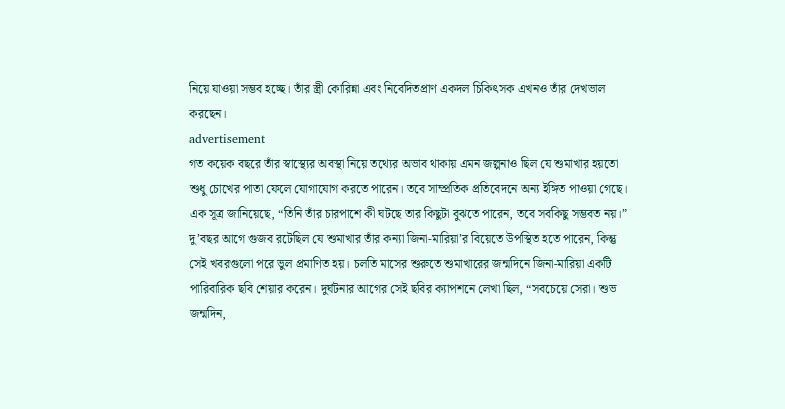নিয়ে যাওয়া সম্ভব হচ্ছে। তাঁর স্ত্রী কোরিন্না এবং নিবেদিতপ্রাণ একদল চিকিৎসক এখনও তাঁর দেখভাল করছেন।
advertisement
গত কয়েক বছরে তাঁর স্বাস্থ্যের অবস্থা নিয়ে তথ্যের অভাব থাকায় এমন জল্পনাও ছিল যে শুমাখার হয়তো শুধু চোখের পাতা ফেলে যোগাযোগ করতে পারেন। তবে সাম্প্রতিক প্রতিবেদনে অন্য ইঙ্গিত পাওয়া গেছে। এক সূত্র জানিয়েছে, “তিনি তাঁর চারপাশে কী ঘটছে তার কিছুটা বুঝতে পারেন, তবে সবকিছু সম্ভবত নয়।”
দু’বছর আগে গুজব রটেছিল যে শুমাখার তাঁর কন্যা জিনা-মারিয়া’র বিয়েতে উপস্থিত হতে পারেন, কিন্তু সেই খবরগুলো পরে ভুল প্রমাণিত হয়। চলতি মাসের শুরুতে শুমাখারের জন্মদিনে জিনা-মারিয়া একটি পারিবারিক ছবি শেয়ার করেন। দুর্ঘটনার আগের সেই ছবির ক্যাপশনে লেখা ছিল, “সবচেয়ে সেরা। শুভ জন্মদিন,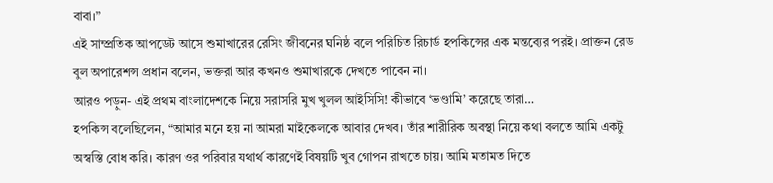বাবা।”
এই সাম্প্রতিক আপডেট আসে শুমাখারের রেসিং জীবনের ঘনিষ্ঠ বলে পরিচিত রিচার্ড হপকিন্সের এক মন্তব্যের পরই। প্রাক্তন রেড বুল অপারেশন্স প্রধান বলেন, ভক্তরা আর কখনও শুমাখারকে দেখতে পাবেন না।
আরও পড়ুন- এই প্রথম বাংলাদেশকে নিয়ে সরাসরি মুখ খুলল আইসিসি! কীভাবে ‘ভণ্ডামি’ করেছে তারা…
হপকিন্স বলেছিলেন, “আমার মনে হয় না আমরা মাইকেলকে আবার দেখব। তাঁর শারীরিক অবস্থা নিয়ে কথা বলতে আমি একটু অস্বস্তি বোধ করি। কারণ ওর পরিবার যথার্থ কারণেই বিষয়টি খুব গোপন রাখতে চায়। আমি মতামত দিতে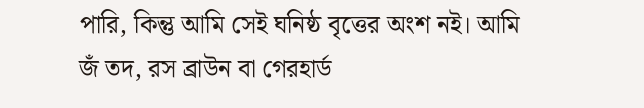পারি, কিন্তু আমি সেই ঘনিষ্ঠ বৃত্তের অংশ নই। আমি জঁ তদ, রস ব্রাউন বা গেরহার্ড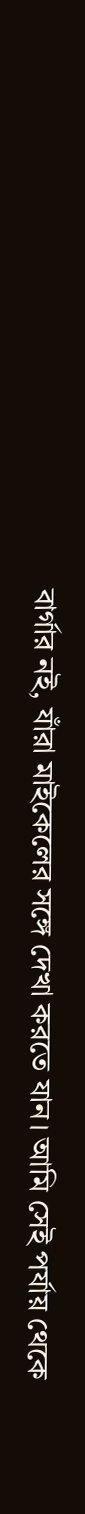বার্গার নই, যাঁরা মাইকেলের সঙ্গে দেখা করতে যান। আমি সেই পর্যায় থেকে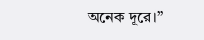অনেক দূরে।”